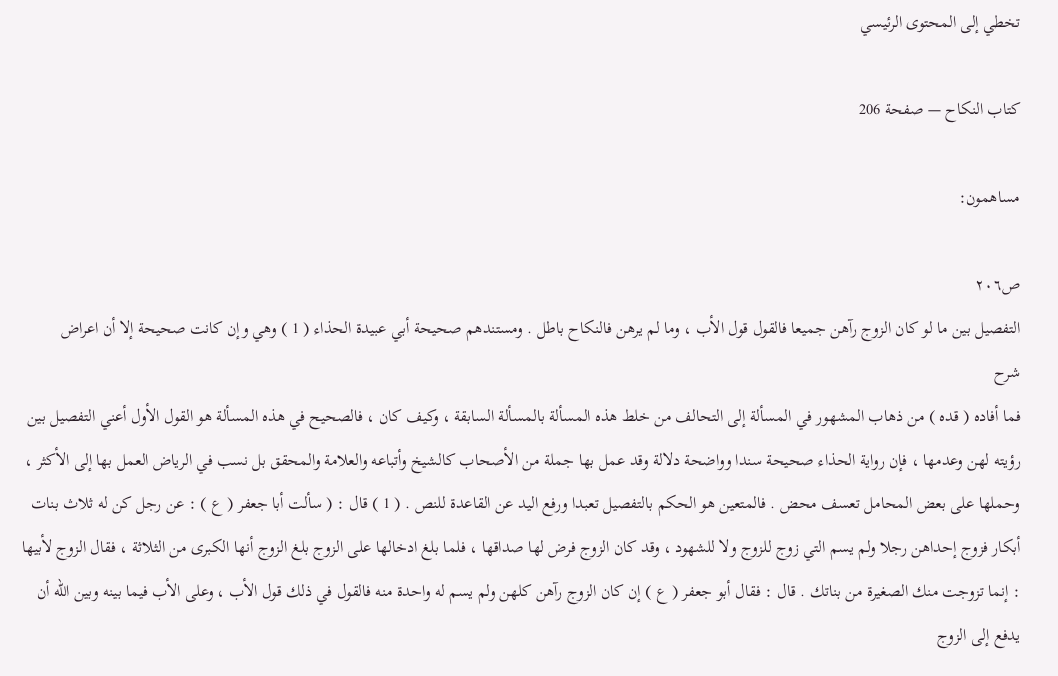تخطي إلى المحتوى الرئيسي

كتاب النكاح — صفحة 206

مساهمون:

ص٢٠٦
التفصيل بين ما لو كان الزوج رآهن جميعا فالقول قول الأب ، وما لم يرهن فالنكاح باطل . ومستندهم صحيحة أبي عبيدة الحذاء ( 1 ) وهي وإن كانت صحيحة إلا أن اعراض
شرح
فما أفاده ( قده ) من ذهاب المشهور في المسألة إلى التحالف من خلط هذه المسألة بالمسألة السابقة ، وكيف كان ، فالصحيح في هذه المسألة هو القول الأول أعني التفصيل بين رؤيته لهن وعدمها ، فإن رواية الحذاء صحيحة سندا وواضحة دلالة وقد عمل بها جملة من الأصحاب كالشيخ وأتباعه والعلامة والمحقق بل نسب في الرياض العمل بها إلى الأكثر ، وحملها على بعض المحامل تعسف محض . فالمتعين هو الحكم بالتفصيل تعبدا ورفع اليد عن القاعدة للنص . ( 1 ) قال : ( سألت أبا جعفر ( ع ) : عن رجل كن له ثلاث بنات أبكار فزوج إحداهن رجلا ولم يسم التي زوج للزوج ولا للشهود ، وقد كان الزوج فرض لها صداقها ، فلما بلغ ادخالها على الزوج بلغ الزوج أنها الكبرى من الثلاثة ، فقال الزوج لأبيها : إنما تزوجت منك الصغيرة من بناتك . قال : فقال أبو جعفر ( ع ) إن كان الزوج رآهن كلهن ولم يسم له واحدة منه فالقول في ذلك قول الأب ، وعلى الأب فيما بينه وبين الله أن يدفع إلى الزوج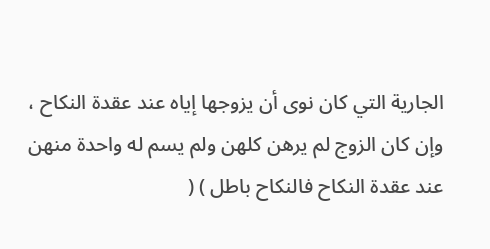الجارية التي كان نوى أن يزوجها إياه عند عقدة النكاح ، وإن كان الزوج لم يرهن كلهن ولم يسم له واحدة منهن عند عقدة النكاح فالنكاح باطل ) (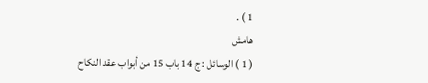1 ) .
هامش
( 1 ) الوسائل : ج 14 باب 15 من أبواب عقد النكاح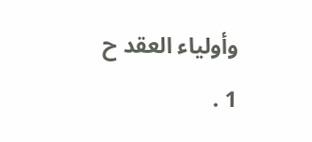وأولياء العقد ح 1 .